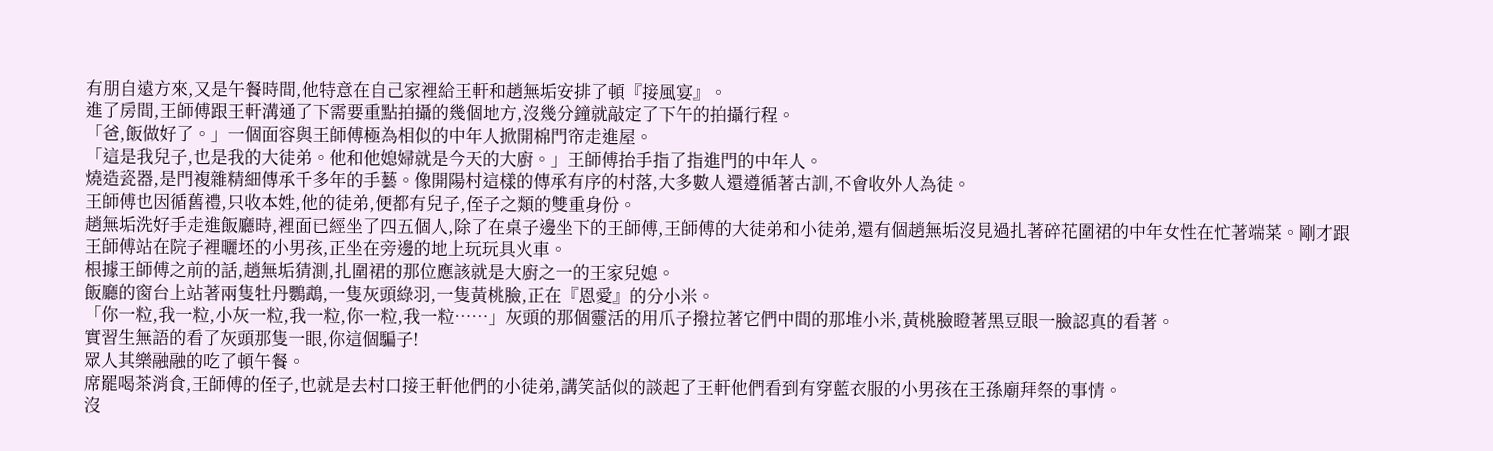有朋自遠方來,又是午餐時間,他特意在自己家裡給王軒和趙無垢安排了頓『接風宴』。
進了房間,王師傅跟王軒溝通了下需要重點拍攝的幾個地方,沒幾分鐘就敲定了下午的拍攝行程。
「爸,飯做好了。」一個面容與王師傅極為相似的中年人掀開棉門帘走進屋。
「這是我兒子,也是我的大徒弟。他和他媳婦就是今天的大廚。」王師傅抬手指了指進門的中年人。
燒造瓷器,是門複雜精細傳承千多年的手藝。像開陽村這樣的傳承有序的村落,大多數人還遵循著古訓,不會收外人為徒。
王師傅也因循舊禮,只收本姓,他的徒弟,便都有兒子,侄子之類的雙重身份。
趙無垢洗好手走進飯廳時,裡面已經坐了四五個人,除了在桌子邊坐下的王師傅,王師傅的大徒弟和小徒弟,還有個趙無垢沒見過扎著碎花圍裙的中年女性在忙著端菜。剛才跟王師傅站在院子裡曬坯的小男孩,正坐在旁邊的地上玩玩具火車。
根據王師傅之前的話,趙無垢猜測,扎圍裙的那位應該就是大廚之一的王家兒媳。
飯廳的窗台上站著兩隻牡丹鸚鵡,一隻灰頭綠羽,一隻黃桃臉,正在『恩愛』的分小米。
「你一粒,我一粒,小灰一粒,我一粒,你一粒,我一粒……」灰頭的那個靈活的用爪子撥拉著它們中間的那堆小米,黃桃臉瞪著黑豆眼一臉認真的看著。
實習生無語的看了灰頭那隻一眼,你這個騙子!
眾人其樂融融的吃了頓午餐。
席罷喝茶消食,王師傅的侄子,也就是去村口接王軒他們的小徒弟,講笑話似的談起了王軒他們看到有穿藍衣服的小男孩在王孫廟拜祭的事情。
沒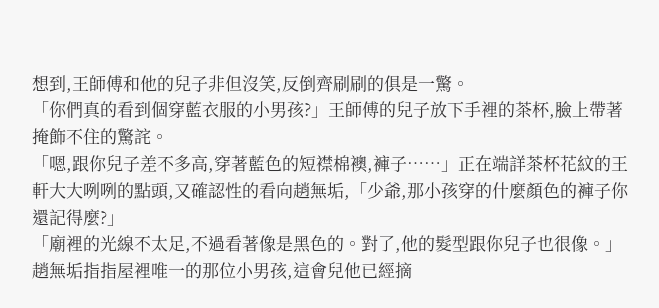想到,王師傅和他的兒子非但沒笑,反倒齊刷刷的俱是一驚。
「你們真的看到個穿藍衣服的小男孩?」王師傅的兒子放下手裡的茶杯,臉上帶著掩飾不住的驚詫。
「嗯,跟你兒子差不多高,穿著藍色的短襟棉襖,褲子……」正在端詳茶杯花紋的王軒大大咧咧的點頭,又確認性的看向趙無垢,「少爺,那小孩穿的什麼顏色的褲子你還記得麼?」
「廟裡的光線不太足,不過看著像是黑色的。對了,他的髮型跟你兒子也很像。」趙無垢指指屋裡唯一的那位小男孩,這會兒他已經摘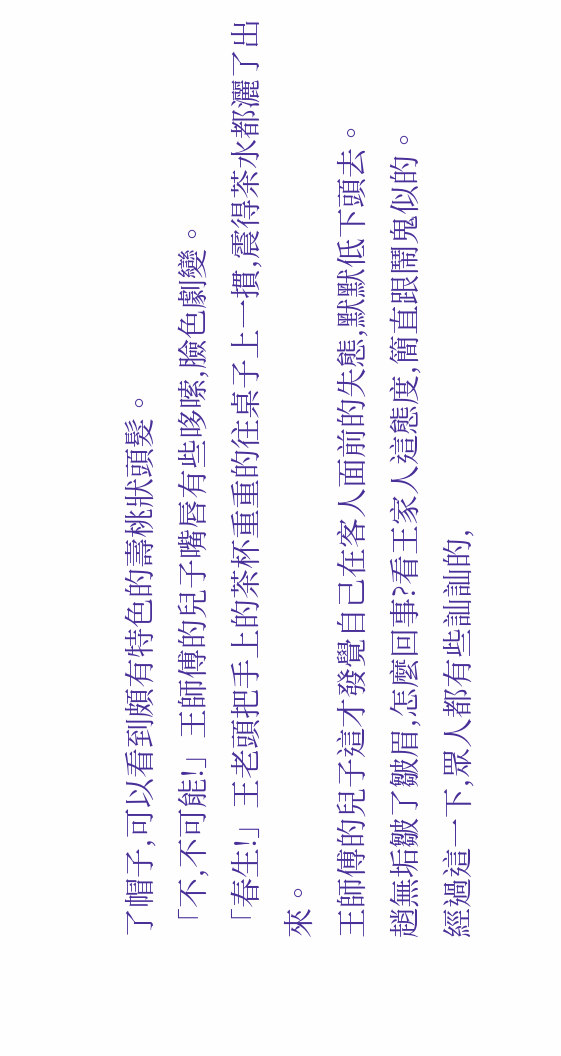了帽子,可以看到頗有特色的壽桃狀頭髮。
「不,不可能!」王師傅的兒子嘴唇有些哆嗦,臉色劇變。
「春生!」王老頭把手上的茶杯重重的往桌子上一摜,震得茶水都灑了出來。
王師傅的兒子這才發覺自己在客人面前的失態,默默低下頭去。
趙無垢皺了皺眉,怎麼回事?看王家人這態度,簡直跟鬧鬼似的。
經過這一下,眾人都有些訕訕的,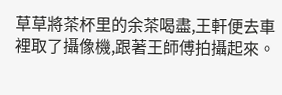草草將茶杯里的余茶喝盡,王軒便去車裡取了攝像機,跟著王師傅拍攝起來。